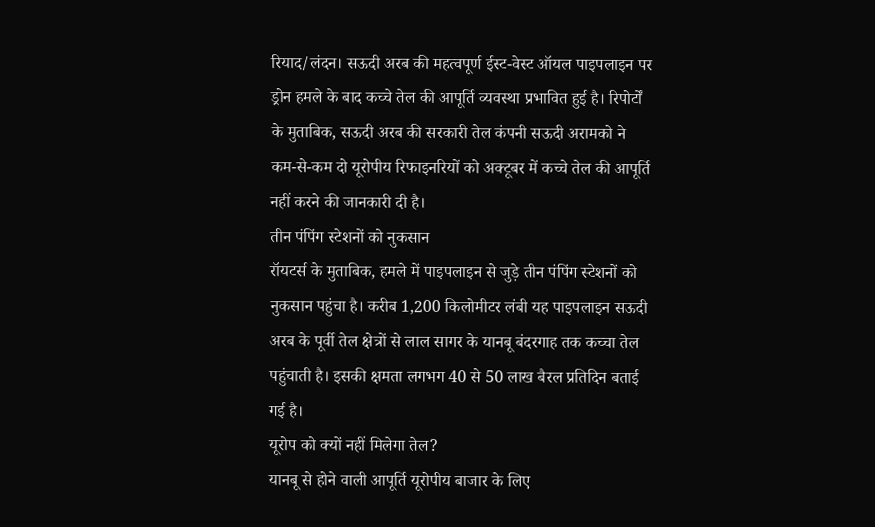रियाद/लंदन। सऊदी अरब की महत्वपूर्ण ईस्ट-वेस्ट ऑयल पाइपलाइन पर ड्रोन हमले के बाद कच्चे तेल की आपूर्ति व्यवस्था प्रभावित हुई है। रिपोर्टों के मुताबिक, सऊदी अरब की सरकारी तेल कंपनी सऊदी अरामको ने कम-से-कम दो यूरोपीय रिफाइनरियों को अक्टूबर में कच्चे तेल की आपूर्ति नहीं करने की जानकारी दी है।
तीन पंपिंग स्टेशनों को नुकसान
रॉयटर्स के मुताबिक, हमले में पाइपलाइन से जुड़े तीन पंपिंग स्टेशनों को नुकसान पहुंचा है। करीब 1,200 किलोमीटर लंबी यह पाइपलाइन सऊदी अरब के पूर्वी तेल क्षेत्रों से लाल सागर के यानबू बंदरगाह तक कच्चा तेल पहुंचाती है। इसकी क्षमता लगभग 40 से 50 लाख बैरल प्रतिदिन बताई गई है।
यूरोप को क्यों नहीं मिलेगा तेल?
यानबू से होने वाली आपूर्ति यूरोपीय बाजार के लिए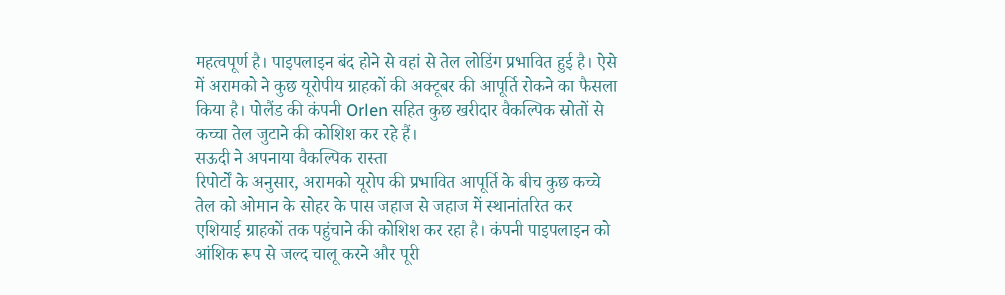महत्वपूर्ण है। पाइपलाइन बंद होने से वहां से तेल लोडिंग प्रभावित हुई है। ऐसे में अरामको ने कुछ यूरोपीय ग्राहकों की अक्टूबर की आपूर्ति रोकने का फैसला किया है। पोलैंड की कंपनी Orlen सहित कुछ खरीदार वैकल्पिक स्रोतों से कच्चा तेल जुटाने की कोशिश कर रहे हैं।
सऊदी ने अपनाया वैकल्पिक रास्ता
रिपोर्टों के अनुसार, अरामको यूरोप की प्रभावित आपूर्ति के बीच कुछ कच्चे तेल को ओमान के सोहर के पास जहाज से जहाज में स्थानांतरित कर एशियाई ग्राहकों तक पहुंचाने की कोशिश कर रहा है। कंपनी पाइपलाइन को आंशिक रूप से जल्द चालू करने और पूरी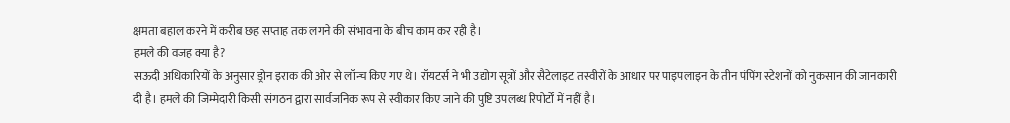क्षमता बहाल करने में करीब छह सप्ताह तक लगने की संभावना के बीच काम कर रही है।
हमले की वजह क्या है?
सऊदी अधिकारियों के अनुसार ड्रोन इराक की ओर से लॉन्च किए गए थे। रॉयटर्स ने भी उद्योग सूत्रों और सैटेलाइट तस्वीरों के आधार पर पाइपलाइन के तीन पंपिंग स्टेशनों को नुकसान की जानकारी दी है। हमले की जिम्मेदारी किसी संगठन द्वारा सार्वजनिक रूप से स्वीकार किए जाने की पुष्टि उपलब्ध रिपोर्टों में नहीं है।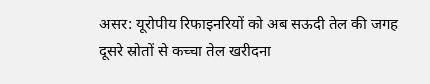असर: यूरोपीय रिफाइनरियों को अब सऊदी तेल की जगह दूसरे स्रोतों से कच्चा तेल खरीदना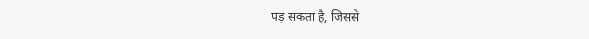पड़ सकता है, जिससे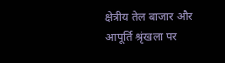क्षेत्रीय तेल बाजार और आपूर्ति श्रृंखला पर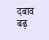दबाव बढ़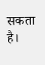सकता है।